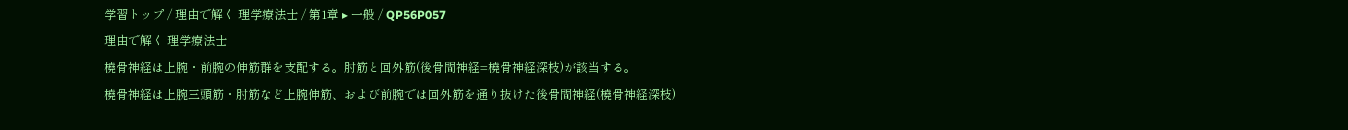学習トップ / 理由で解く 理学療法士 / 第1章 ▸ 一般 / QP56P057
理由で解く 理学療法士
橈骨神経は上腕・前腕の伸筋群を支配する。肘筋と回外筋(後骨間神経=橈骨神経深枝)が該当する。
橈骨神経は上腕三頭筋・肘筋など上腕伸筋、および前腕では回外筋を通り抜けた後骨間神経(橈骨神経深枝)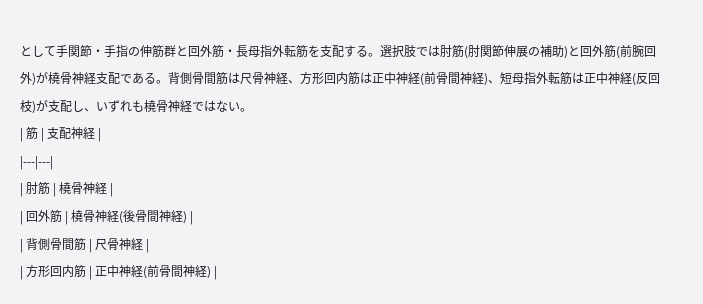として手関節・手指の伸筋群と回外筋・長母指外転筋を支配する。選択肢では肘筋(肘関節伸展の補助)と回外筋(前腕回外)が橈骨神経支配である。背側骨間筋は尺骨神経、方形回内筋は正中神経(前骨間神経)、短母指外転筋は正中神経(反回枝)が支配し、いずれも橈骨神経ではない。
| 筋 | 支配神経 |
|---|---|
| 肘筋 | 橈骨神経 |
| 回外筋 | 橈骨神経(後骨間神経) |
| 背側骨間筋 | 尺骨神経 |
| 方形回内筋 | 正中神経(前骨間神経) |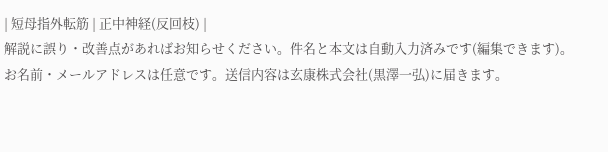| 短母指外転筋 | 正中神経(反回枝) |
解説に誤り・改善点があればお知らせください。件名と本文は自動入力済みです(編集できます)。お名前・メールアドレスは任意です。送信内容は玄康株式会社(黒澤一弘)に届きます。